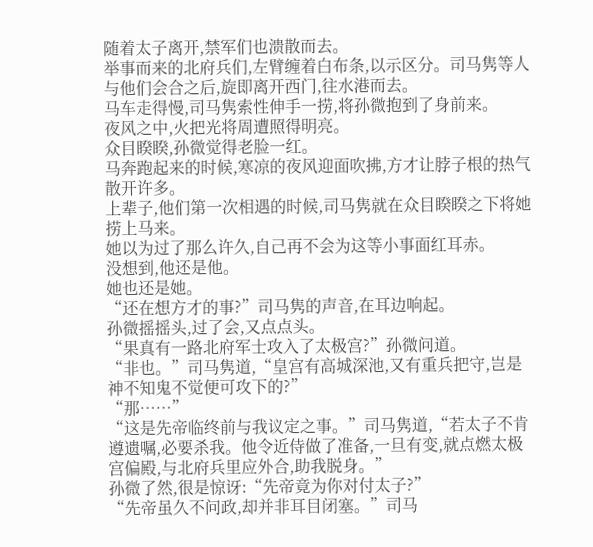随着太子离开,禁军们也溃散而去。
举事而来的北府兵们,左臂缠着白布条,以示区分。司马隽等人与他们会合之后,旋即离开西门,往水港而去。
马车走得慢,司马隽索性伸手一捞,将孙微抱到了身前来。
夜风之中,火把光将周遭照得明亮。
众目睽睽,孙微觉得老脸一红。
马奔跑起来的时候,寒凉的夜风迎面吹拂,方才让脖子根的热气散开许多。
上辈子,他们第一次相遇的时候,司马隽就在众目睽睽之下将她捞上马来。
她以为过了那么许久,自己再不会为这等小事面红耳赤。
没想到,他还是他。
她也还是她。
“还在想方才的事?”司马隽的声音,在耳边响起。
孙微摇摇头,过了会,又点点头。
“果真有一路北府军士攻入了太极宫?”孙微问道。
“非也。”司马隽道,“皇宫有高城深池,又有重兵把守,岂是神不知鬼不觉便可攻下的?”
“那……”
“这是先帝临终前与我议定之事。”司马隽道,“若太子不肯遵遗嘱,必要杀我。他令近侍做了准备,一旦有变,就点燃太极宫偏殿,与北府兵里应外合,助我脱身。”
孙微了然,很是惊讶:“先帝竟为你对付太子?”
“先帝虽久不问政,却并非耳目闭塞。”司马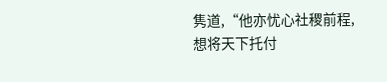隽道,“他亦忧心社稷前程,想将天下托付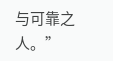与可靠之人。”